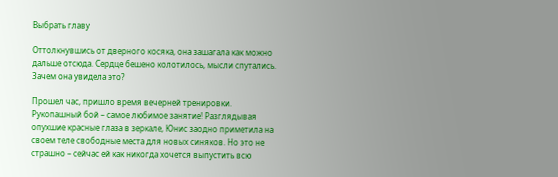Выбрать главу

Оттолкнувшись от дверного косяка, она зашагала как можно дальше отсюда. Сердце бешено колотилось, мысли спутались. Зачем она увидела это?

Прошел час, пришло время вечерней тренировки. Рукопашный бой – самое любимое занятие! Разглядывая опухшие красные глаза в зеркале, Юнис заодно приметила на своем теле свободные места для новых синяков. Но это не страшно – сейчас ей как никогда хочется выпустить всю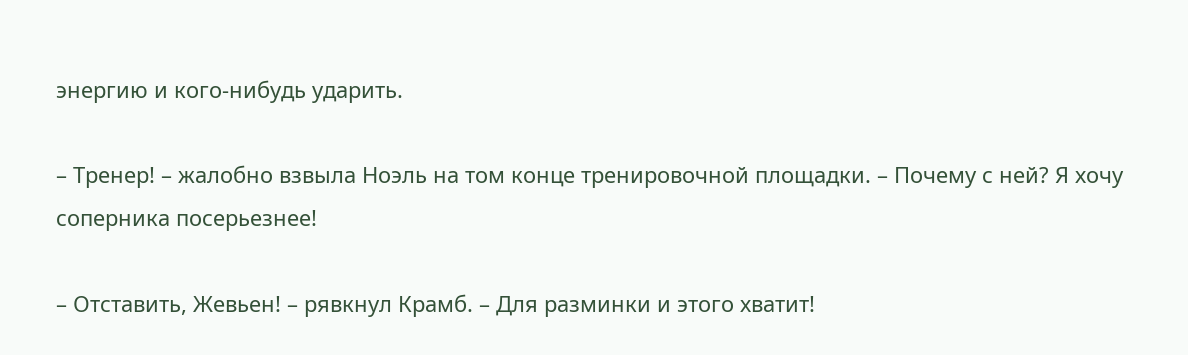энергию и кого-нибудь ударить.

– Тренер! – жалобно взвыла Ноэль на том конце тренировочной площадки. – Почему с ней? Я хочу соперника посерьезнее!

– Отставить, Жевьен! – рявкнул Крамб. – Для разминки и этого хватит!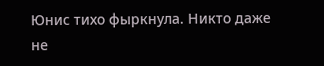Юнис тихо фыркнула. Никто даже не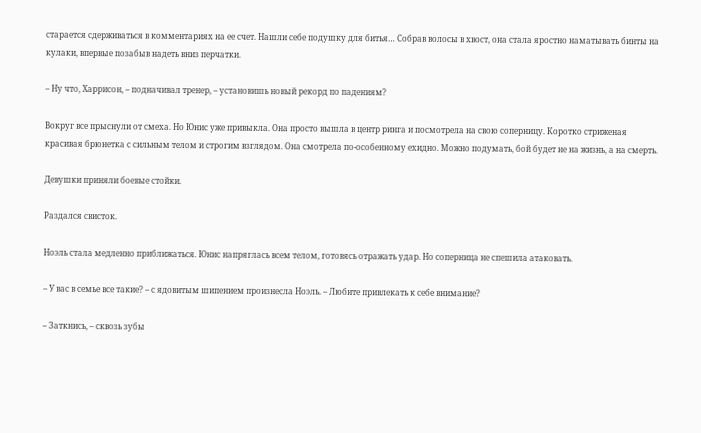старается сдерживаться в комментариях на ее счет. Нашли себе подушку для битья… Собрав волосы в хвост, она стала яростно наматывать бинты на кулаки, впервые позабыв надеть вниз перчатки.

– Ну что, Харрисон, – подначивал тренер, – установишь новый рекорд по падениям?

Вокруг все прыснули от смеха. Но Юнис уже привыкла. Она просто вышла в центр ринга и посмотрела на свою соперницу. Коротко стриженая красивая брюнетка с сильным телом и строгим взглядом. Она смотрела по-особенному ехидно. Можно подумать, бой будет не на жизнь, а на смерть.

Девушки приняли боевые стойки.

Раздался свисток.

Ноэль стала медленно приближаться. Юнис напряглась всем телом, готовясь отражать удар. Но соперница не спешила атаковать.

– У вас в семье все такие? – с ядовитым шипением произнесла Ноэль. – Любите привлекать к себе внимание?

– Заткнись, – сквозь зубы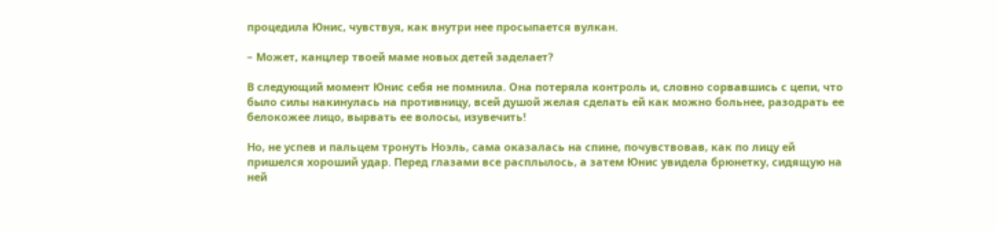процедила Юнис, чувствуя, как внутри нее просыпается вулкан.

– Может, канцлер твоей маме новых детей заделает?

В следующий момент Юнис себя не помнила. Она потеряла контроль и, словно сорвавшись с цепи, что было силы накинулась на противницу, всей душой желая сделать ей как можно больнее, разодрать ее белокожее лицо, вырвать ее волосы, изувечить!

Но, не успев и пальцем тронуть Ноэль, сама оказалась на спине, почувствовав, как по лицу ей пришелся хороший удар. Перед глазами все расплылось, а затем Юнис увидела брюнетку, сидящую на ней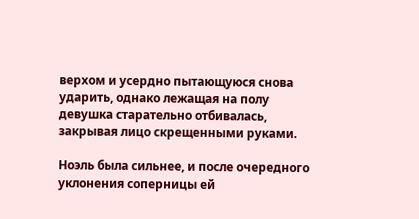верхом и усердно пытающуюся снова ударить, однако лежащая на полу девушка старательно отбивалась, закрывая лицо скрещенными руками.

Ноэль была сильнее, и после очередного уклонения соперницы ей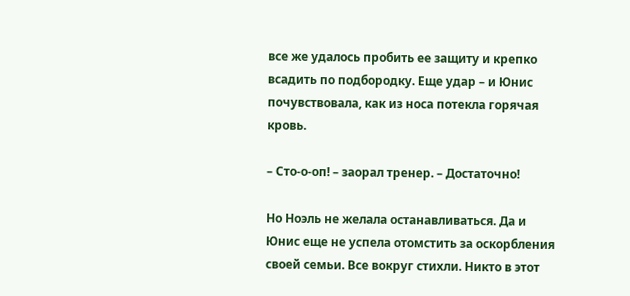все же удалось пробить ее защиту и крепко всадить по подбородку. Еще удар – и Юнис почувствовала, как из носа потекла горячая кровь.

– Сто-о-оп! – заорал тренер. – Достаточно!

Но Ноэль не желала останавливаться. Да и Юнис еще не успела отомстить за оскорбления своей семьи. Все вокруг стихли. Никто в этот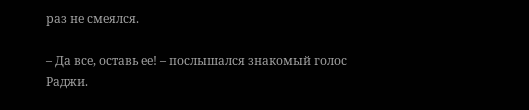раз не смеялся.

– Да все, оставь ее! – послышался знакомый голос Раджи.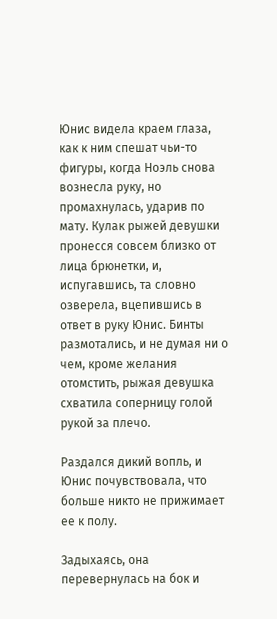Юнис видела краем глаза, как к ним спешат чьи-то фигуры, когда Ноэль снова вознесла руку, но промахнулась, ударив по мату. Кулак рыжей девушки пронесся совсем близко от лица брюнетки, и, испугавшись, та словно озверела, вцепившись в ответ в руку Юнис. Бинты размотались, и не думая ни о чем, кроме желания отомстить, рыжая девушка схватила соперницу голой рукой за плечо.

Раздался дикий вопль, и Юнис почувствовала, что больше никто не прижимает ее к полу.

Задыхаясь, она перевернулась на бок и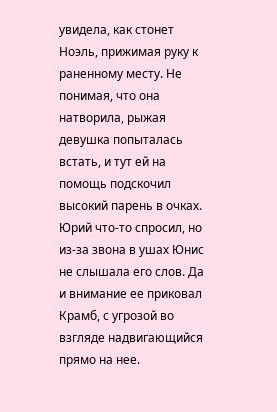увидела, как стонет Ноэль, прижимая руку к раненному месту. Не понимая, что она натворила, рыжая девушка попыталась встать, и тут ей на помощь подскочил высокий парень в очках. Юрий что-то спросил, но из-за звона в ушах Юнис не слышала его слов. Да и внимание ее приковал Крамб, с угрозой во взгляде надвигающийся прямо на нее.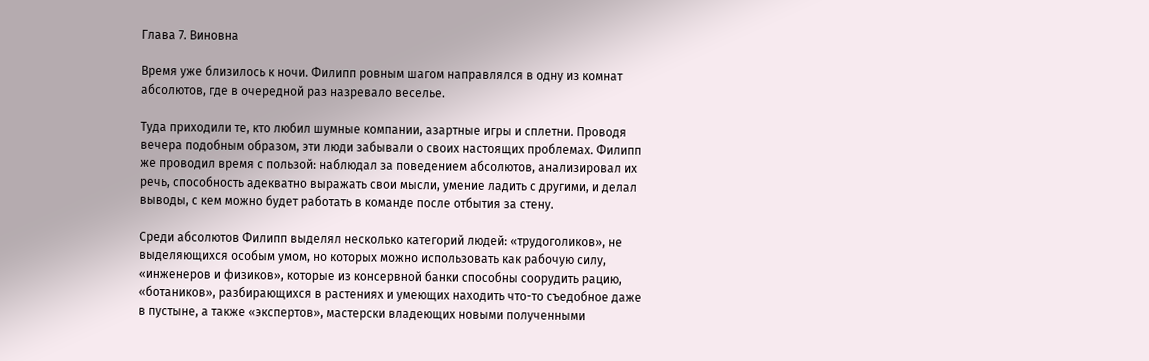Глава 7. Виновна

Время уже близилось к ночи. Филипп ровным шагом направлялся в одну из комнат абсолютов, где в очередной раз назревало веселье.

Туда приходили те, кто любил шумные компании, азартные игры и сплетни. Проводя вечера подобным образом, эти люди забывали о своих настоящих проблемах. Филипп же проводил время с пользой: наблюдал за поведением абсолютов, анализировал их речь, способность адекватно выражать свои мысли, умение ладить с другими, и делал выводы, с кем можно будет работать в команде после отбытия за стену.

Среди абсолютов Филипп выделял несколько категорий людей: «трудоголиков», не выделяющихся особым умом, но которых можно использовать как рабочую силу, «инженеров и физиков», которые из консервной банки способны соорудить рацию, «ботаников», разбирающихся в растениях и умеющих находить что-то съедобное даже в пустыне, а также «экспертов», мастерски владеющих новыми полученными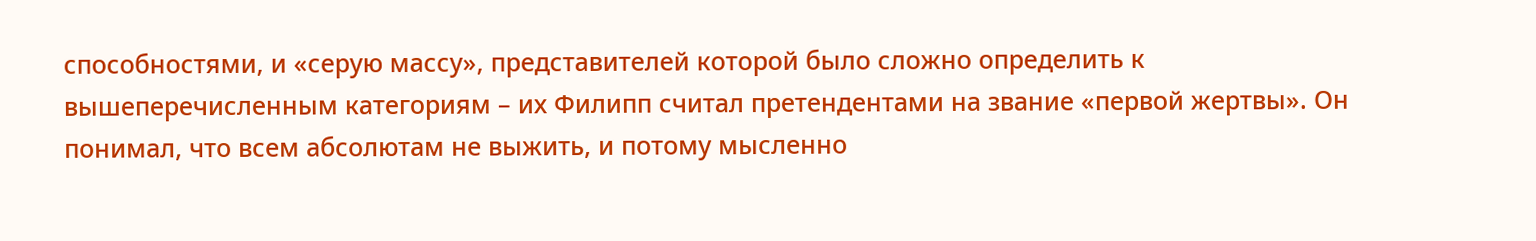способностями, и «серую массу», представителей которой было сложно определить к вышеперечисленным категориям – их Филипп считал претендентами на звание «первой жертвы». Он понимал, что всем абсолютам не выжить, и потому мысленно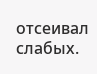отсеивал слабых.